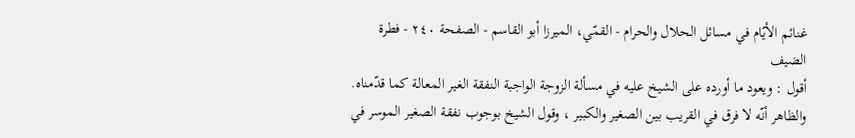غنائم الأيّام في مسائل الحلال والحرام - القمّي، الميرزا أبو القاسم - الصفحة ٢٤٠ - فطرة الضيف
أقول : ويعود ما أورده على الشيخ عليه في مسألة الزوجة الواجبة النفقة الغير المعالة كما قدّمناه.
والظاهر أنّه لا فرق في القريب بين الصغير والكبير ، وقول الشيخ بوجوب نفقة الصغير الموسر في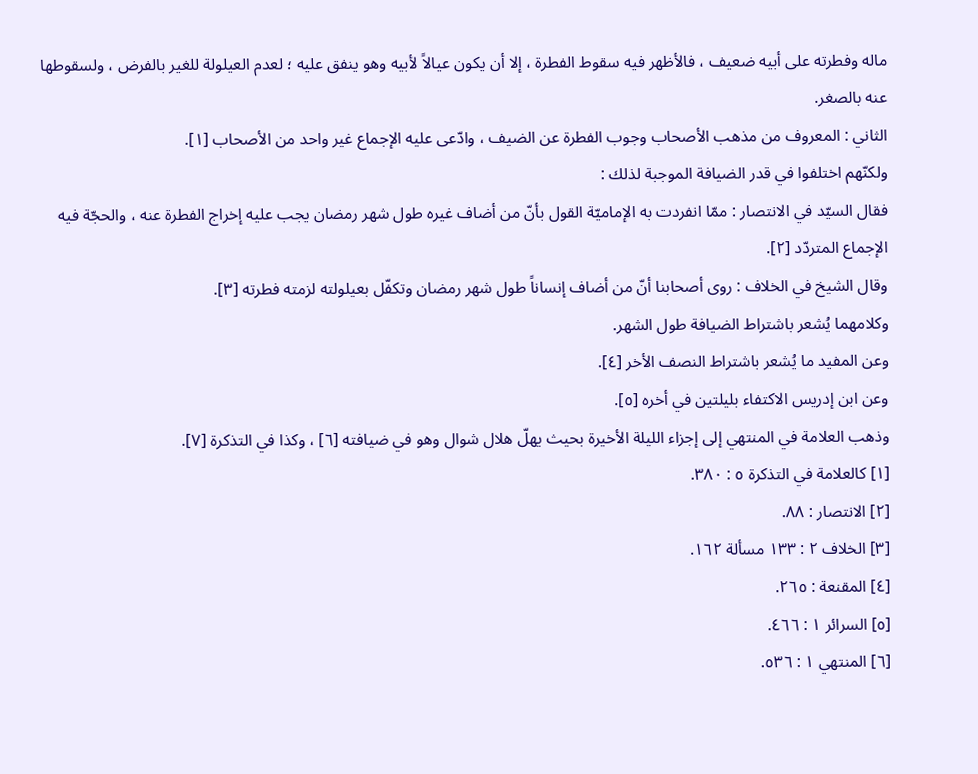ماله وفطرته على أبيه ضعيف ، فالأظهر فيه سقوط الفطرة ، إلا أن يكون عيالاً لأبيه وهو ينفق عليه ؛ لعدم العيلولة للغير بالفرض ، ولسقوطها عنه بالصغر.
الثاني : المعروف من مذهب الأصحاب وجوب الفطرة عن الضيف ، وادّعى عليه الإجماع غير واحد من الأصحاب [١].
ولكنّهم اختلفوا في قدر الضيافة الموجبة لذلك :
فقال السيّد في الانتصار : ممّا انفردت به الإماميّة القول بأنّ من أضاف غيره طول شهر رمضان يجب عليه إخراج الفطرة عنه ، والحجّة فيه الإجماع المتردّد [٢].
وقال الشيخ في الخلاف : روى أصحابنا أنّ من أضاف إنساناً طول شهر رمضان وتكفّل بعيلولته لزمته فطرته [٣].
وكلامهما يُشعر باشتراط الضيافة طول الشهر.
وعن المفيد ما يُشعر باشتراط النصف الأخر [٤].
وعن ابن إدريس الاكتفاء بليلتين في أخره [٥].
وذهب العلامة في المنتهي إلى إجزاء الليلة الأخيرة بحيث يهلّ هلال شوال وهو في ضيافته [٦] ، وكذا في التذكرة [٧].
[١] كالعلامة في التذكرة ٥ : ٣٨٠.
[٢] الانتصار : ٨٨.
[٣] الخلاف ٢ : ١٣٣ مسألة ١٦٢.
[٤] المقنعة : ٢٦٥.
[٥] السرائر ١ : ٤٦٦.
[٦] المنتهي ١ : ٥٣٦.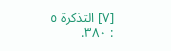[٧] التذكرة ٥ : ٣٨٠.